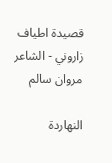قصيدة اطياف زاروني - الشاعر مروان سالم

النهاردة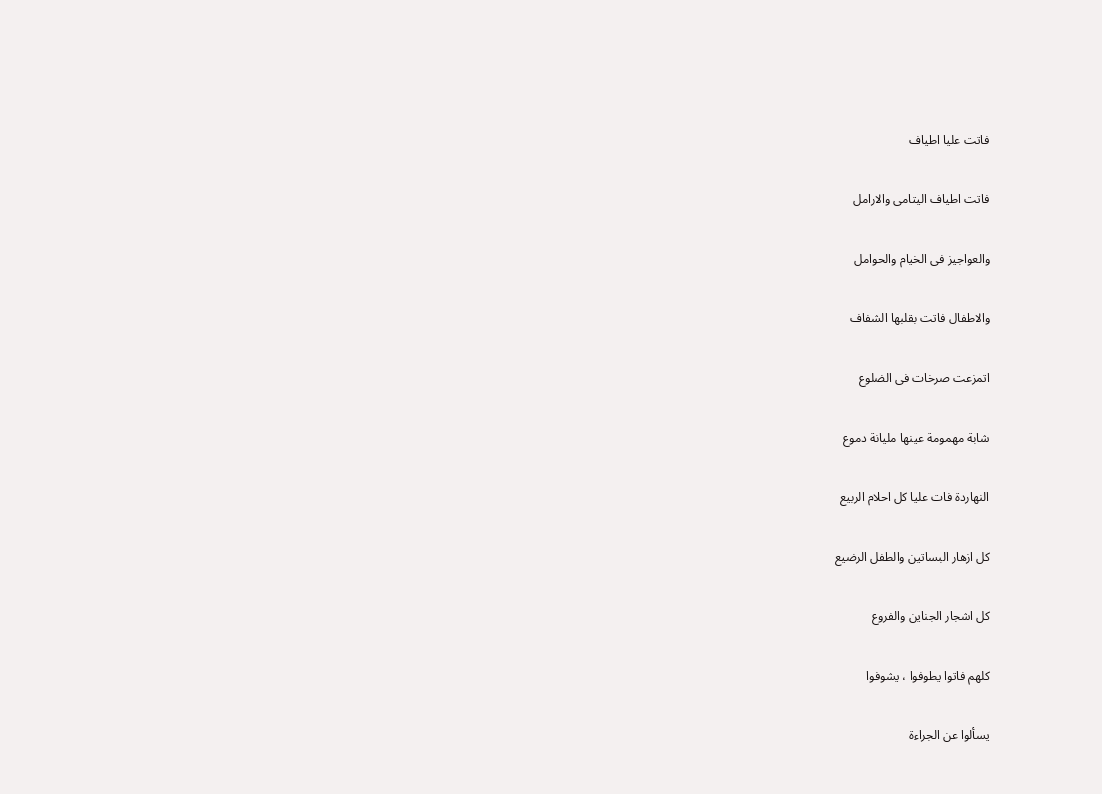فاتت عليا اطياف

فاتت اطياف اليتامى والارامل

والعواجيز فى الخيام والحوامل

والاطفال فاتت بقلبها الشفاف

اتمزعت صرخات فى الضلوع

شابة مهمومة عينها مليانة دموع

النهاردة فات عليا كل احلام الربيع

كل ازهار البساتين والطفل الرضيع

كل اشجار الجناين والفروع

كلهم فاتوا يطوفوا ، يشوفوا

يسألوا عن الجراءة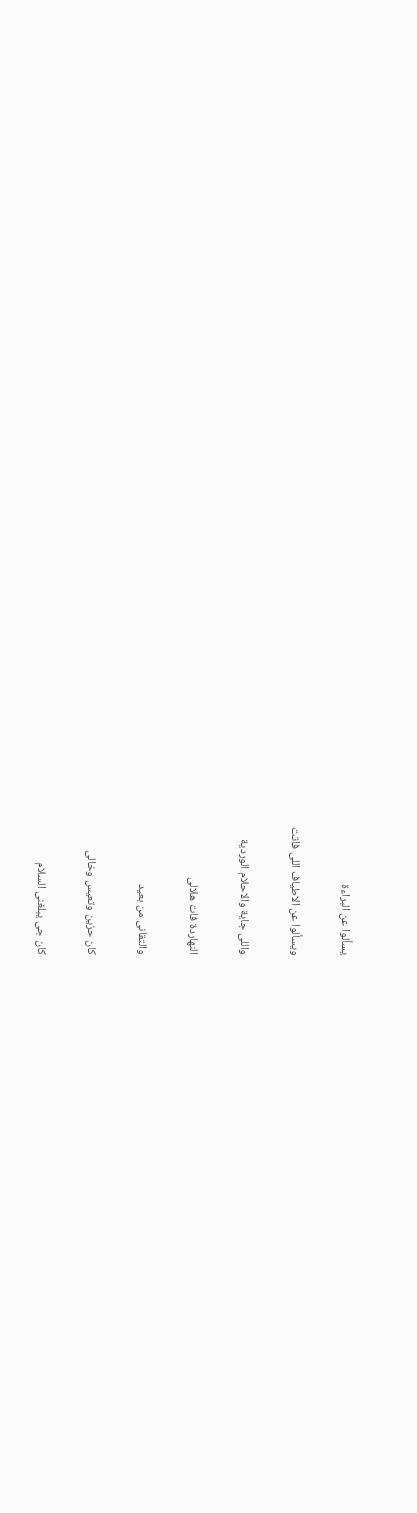يسألوا عن البراءة

ويسألوا عن الاطياف اللى فاتت

واللى جاية والاحلام الوردية

النهاردة فات هلالى

والتقانى من بعيد

كان حزين وتعيس وخالى

كان جى يبلغنى السلام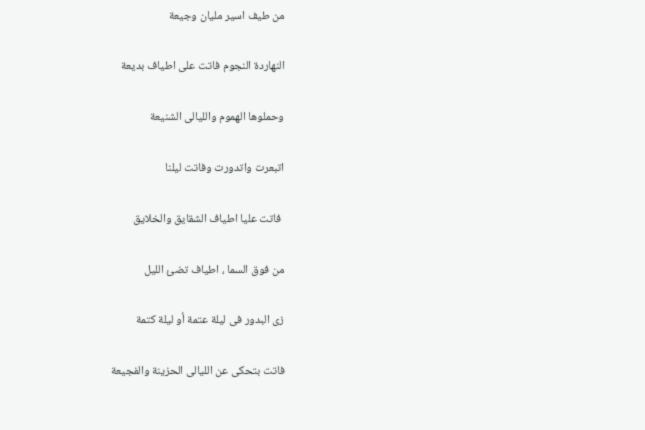من طيف اسير مليان وجيعة

النهاردة النجوم فاتت على اطياف بديعة

وحملوها الهموم والليالى الشنيعة

اتبعرت واتدورت وفاتت ليلنا

 فاتت عليا اطياف الشقايق والخلايق

من فوق السما ، اطياف تضئ الليل

زى البدور فى ليلة عتمة أو ليلة كتمة

فاتت بتحكى عن الليالى الحزينة والفجيعة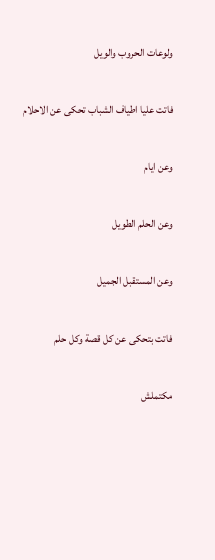ولوعات الحروب والويل

فاتت عليا اطياف الشباب تحكى عن الاحلام

وعن ايام

وعن الحلم الطويل

وعن المستقبل الجميل

فاتت بتحكى عن كل قصة وكل حلم

مكتملش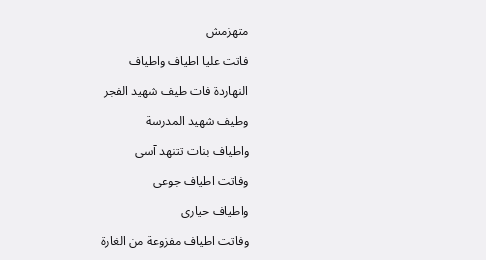متهزمش

فاتت عليا اطياف واطياف

النهاردة فات طيف شهيد الفجر

وطيف شهيد المدرسة

واطياف بنات تتنهد آسى

وفاتت اطياف جوعى

واطياف حيارى

وفاتت اطياف مفزوعة من الغارة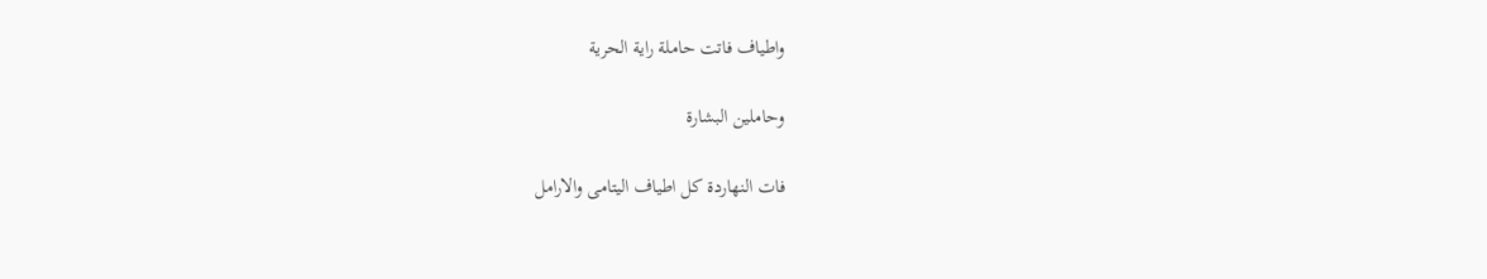واطياف فاتت حاملة راية الحرية

وحاملين البشارة

فات النهاردة كل اطياف اليتامى والارامل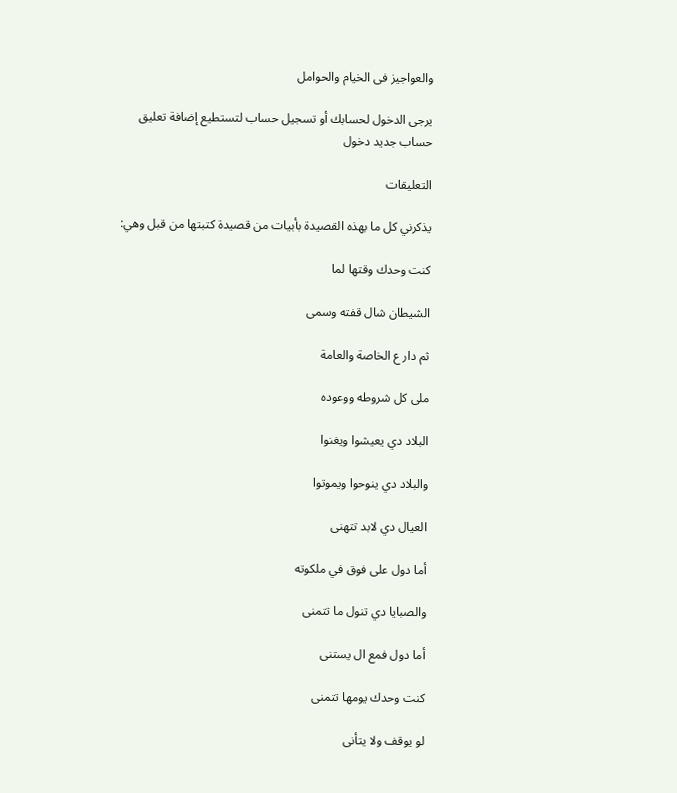والعواجيز فى الخيام والحوامل

يرجى الدخول لحسابك أو تسجيل حساب لتستطيع إضافة تعليق
حساب جديد دخول

التعليقات

يذكرني كل ما بهذه القصيدة بأبيات من قصيدة كتبتها من قبل وهي:

كنت وحدك وقتها لما

الشيطان شال قفته وسمى

ثم دار ع الخاصة والعامة

ملى كل شروطه ووعوده

البلاد دي يعيشوا ويغنوا

والبلاد دي ينوحوا ويموتوا

العيال دي لابد تتهنى

أما دول على فوق في ملكوته

والصبايا دي تنول ما تتمنى

أما دول فمع ال يستنى

كنت وحدك يومها تتمنى

لو يوقف ولا يتأنى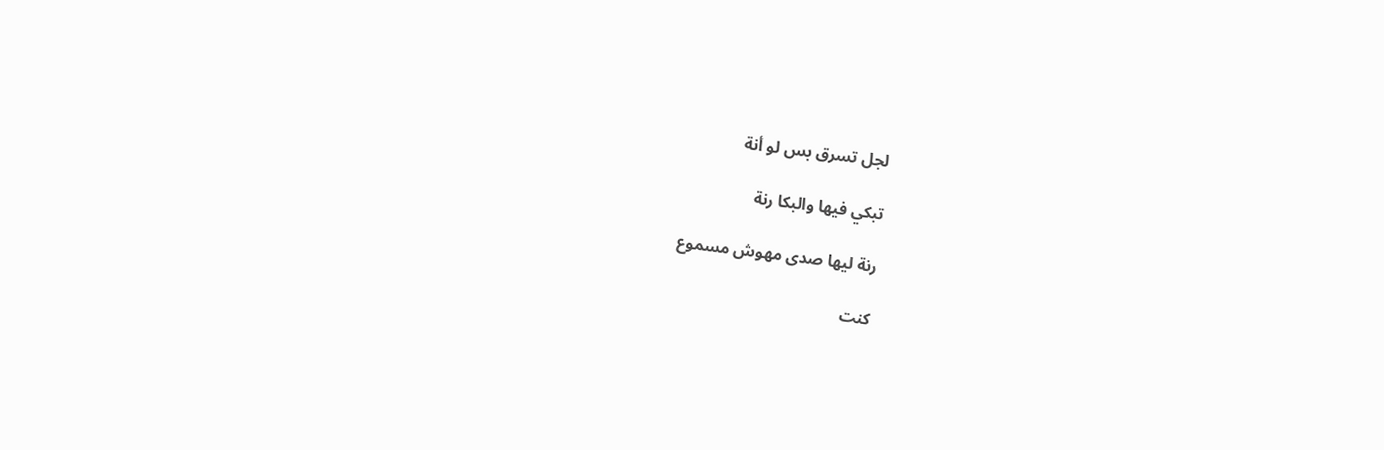لجل تسرق بس لو أنة

تبكي فيها والبكا رنة

رنة ليها صدى مهوش مسموع

كنت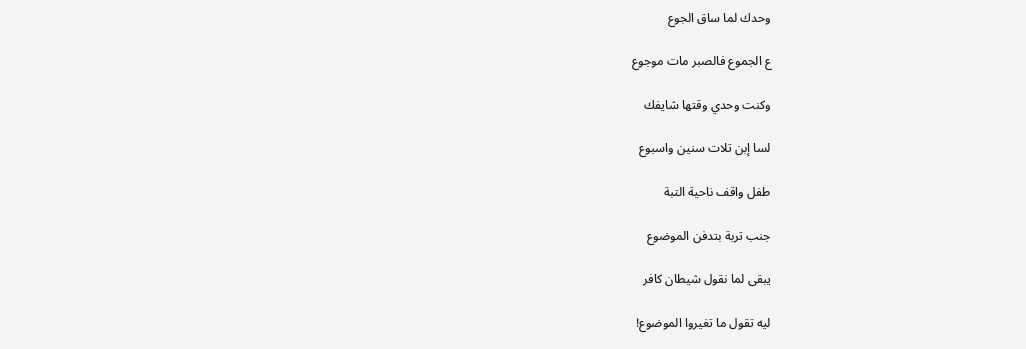وحدك لما ساق الجوع

ع الجموع فالصبر مات موجوع

وكنت وحدي وقتها شايفك

لسا إبن تلات سنين واسبوع

طفل واقف ناحية التبة

جنب تربة بتدفن الموضوع

يبقى لما نقول شيطان كافر

ليه تقول ما تغيروا الموضوع!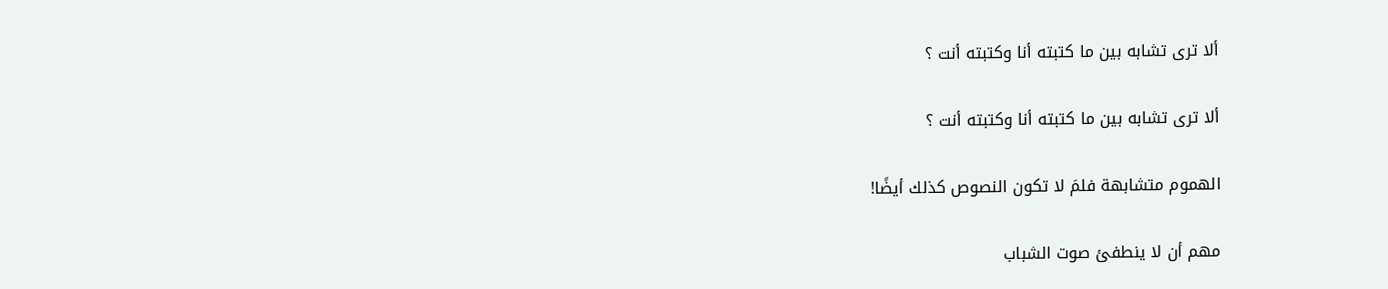ألا ترى تشابه بين ما كتبته أنا وكتبته أنت ؟

ألا ترى تشابه بين ما كتبته أنا وكتبته أنت ؟

الهموم متشابهة فلمَ لا تكون النصوص كذلك أيضًا!

مهم أن لا ينطفئ صوت الشباب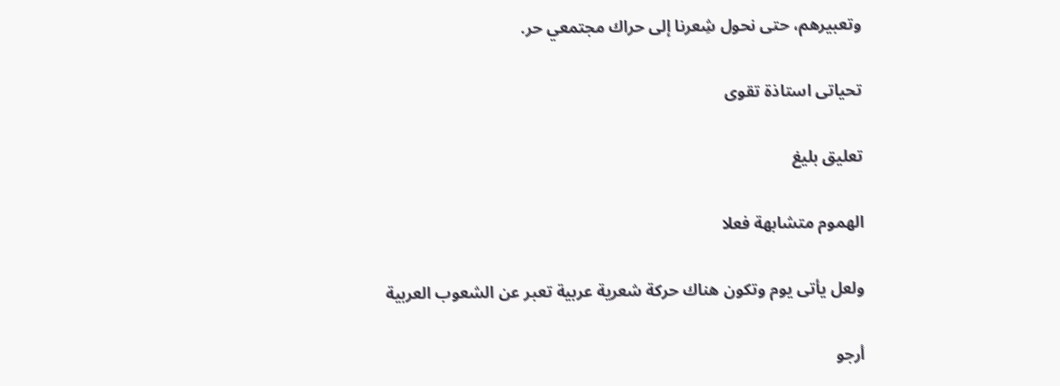وتعبيرهم، حتى نحول شِعرنا إلى حراك مجتمعي حر.

تحياتى استاذة تقوى

تعليق بليغ

الهموم متشابهة فعلا

ولعل يأتى يوم وتكون هناك حركة شعرية عربية تعبر عن الشعوب العربية

أرجو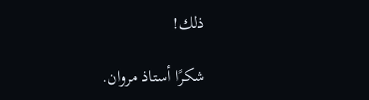ذلك!

شكرًا أستاذ مروان.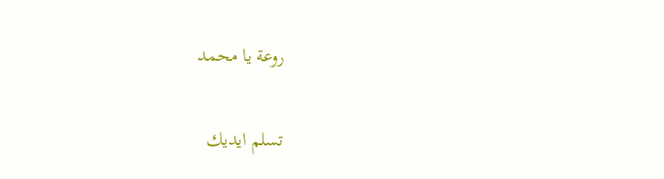روعة يا محمد

تسلم ايديك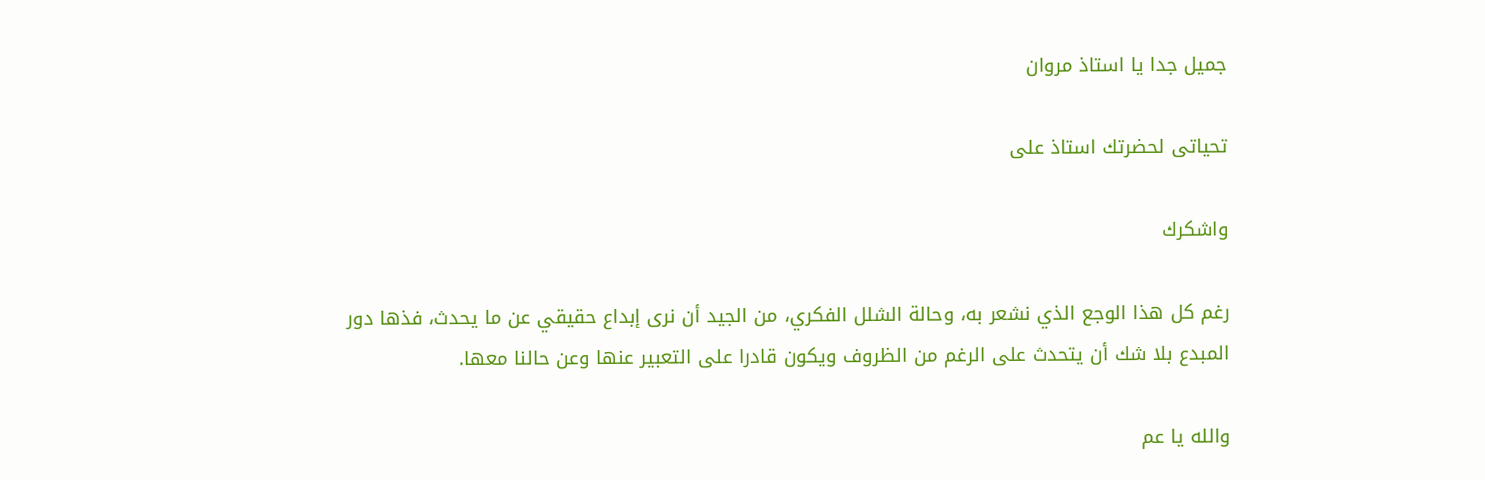جميل جدا يا استاذ مروان

تحياتى لحضرتك استاذ على

واشكرك

رغم كل هذا الوجع الذي نشعر به، وحالة الشلل الفكري، من الجيد أن نرى إبداع حقيقي عن ما يحدث، فذها دور المبدع بلا شك أن يتحدث على الرغم من الظروف ويكون قادرا على التعبير عنها وعن حالنا معها.

والله يا عم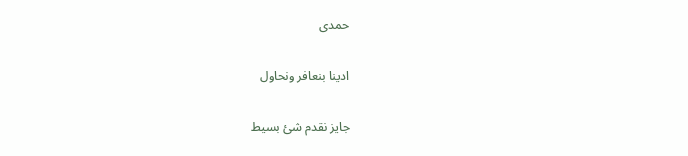حمدى

ادينا بنعافر ونحاول

جايز نقدم شئ بسيط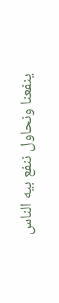ينفعنا ونحاول ننفع بيه الناس